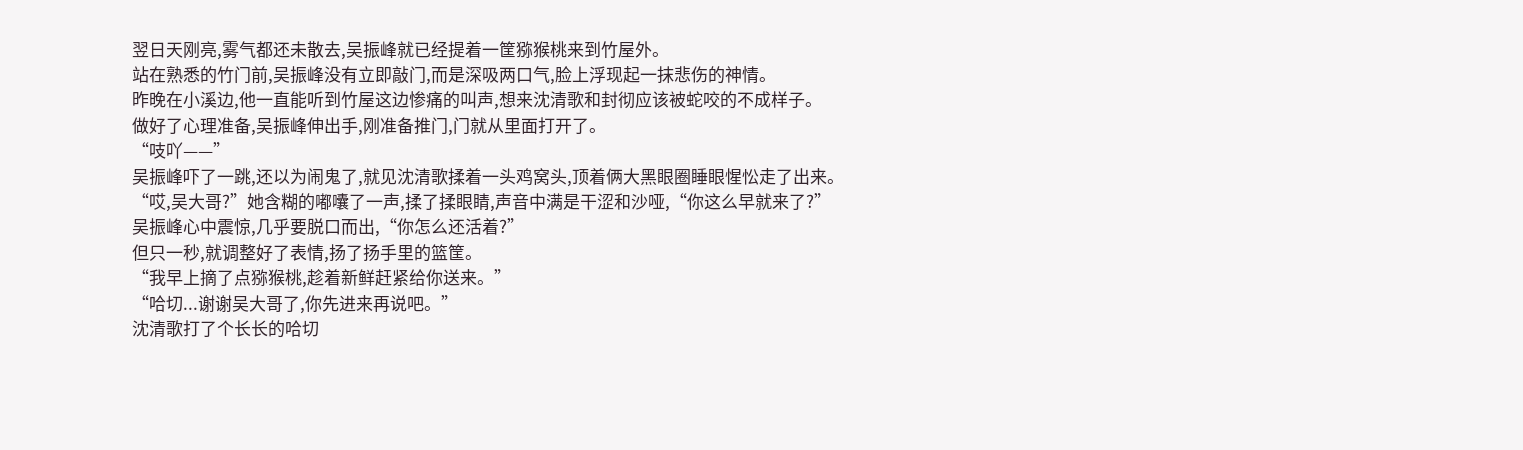翌日天刚亮,雾气都还未散去,吴振峰就已经提着一筐猕猴桃来到竹屋外。
站在熟悉的竹门前,吴振峰没有立即敲门,而是深吸两口气,脸上浮现起一抹悲伤的神情。
昨晚在小溪边,他一直能听到竹屋这边惨痛的叫声,想来沈清歌和封彻应该被蛇咬的不成样子。
做好了心理准备,吴振峰伸出手,刚准备推门,门就从里面打开了。
“吱吖——”
吴振峰吓了一跳,还以为闹鬼了,就见沈清歌揉着一头鸡窝头,顶着俩大黑眼圈睡眼惺忪走了出来。
“哎,吴大哥?”她含糊的嘟囔了一声,揉了揉眼睛,声音中满是干涩和沙哑,“你这么早就来了?”
吴振峰心中震惊,几乎要脱口而出,“你怎么还活着?”
但只一秒,就调整好了表情,扬了扬手里的篮筐。
“我早上摘了点猕猴桃,趁着新鲜赶紧给你送来。”
“哈切...谢谢吴大哥了,你先进来再说吧。”
沈清歌打了个长长的哈切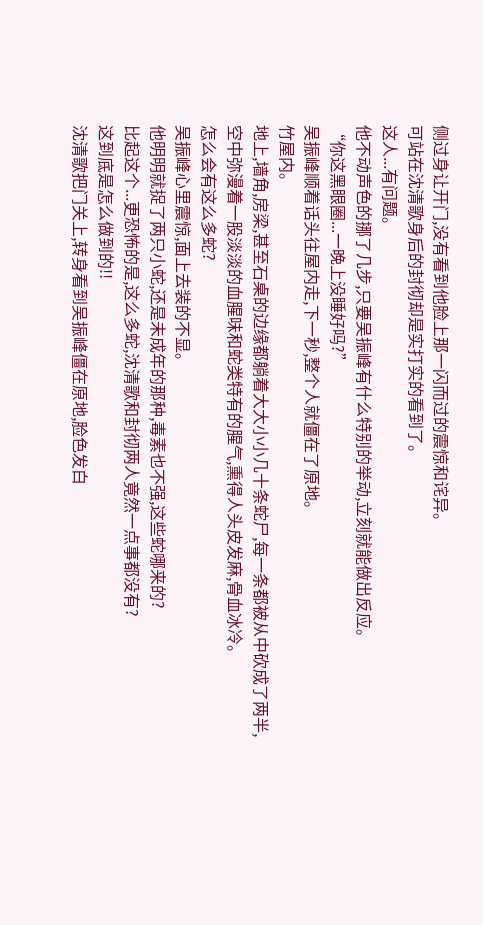侧过身让开门,没有看到他脸上那一闪而过的震惊和诧异。
可站在沈清歌身后的封彻却是实打实的看到了。
这人...有问题。
他不动声色的挪了几步,只要吴振峰有什么特别的举动,立刻就能做出反应。
“你这黑眼圈...一晚上没睡好吗?”
吴振峰顺着话头往屋内走,下一秒,整个人就僵在了原地。
竹屋内。
地上,墙角,房梁,甚至石桌的边缘都躺着大大小小几十条蛇尸,每一条都被从中砍成了两半,
空中弥漫着一股淡淡的血腥味和蛇类特有的腥气,熏得人头皮发麻,骨血冰冷。
怎么会有这么多蛇?
吴振峰心里震惊,面上去装的不显。
他明明就捉了两只小蛇,还是未成年的那种,毒素也不强,这些蛇哪来的?
比起这个...更恐怖的是,这么多蛇,沈清歌和封彻两人竟然一点事都没有?
这到底是怎么做到的!!
沈清歌把门关上,转身看到吴振峰僵在原地,脸色发白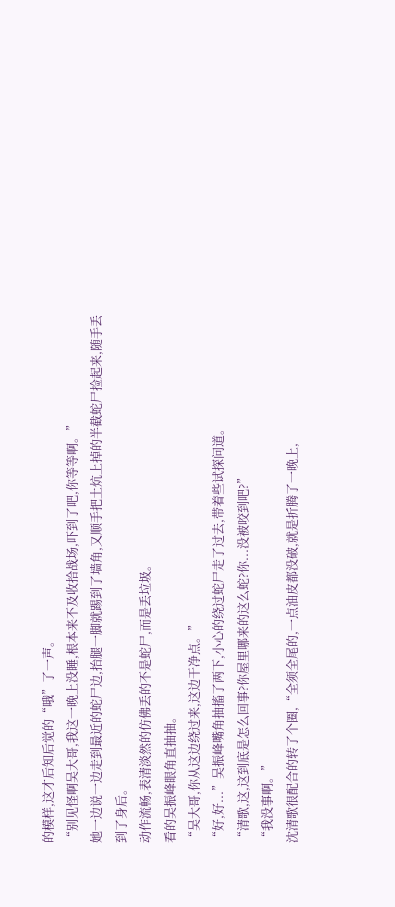的模样,这才后知后觉的“哦”了一声。
“别见怪啊吴大哥,我这一晚上没睡,根本来不及收拾战场,吓到了吧,你等等啊。”
她一边说一边走到最近的蛇尸边,抬腿一脚就踢到了墙角,又顺手把土炕上掉的半截蛇尸捡起来,随手丢到了身后。
动作流畅,表清淡然的仿佛丢的不是蛇尸,而是丢垃圾。
看的吴振峰眼角直抽抽。
“吴大哥,你从这边绕过来,这边干净点。”
“好,好...”吴振峰嘴角抽搐了两下,小心的绕过蛇尸走了过去,带着些试探问道。
“清歌,这,这到底是怎么回事?你屋里哪来的这么蛇?你...没被咬到吧?”
“我没事啊。”
沈清歌很配合的转了个圈,“全须全尾的,一点油皮都没破,就是折腾了一晚上,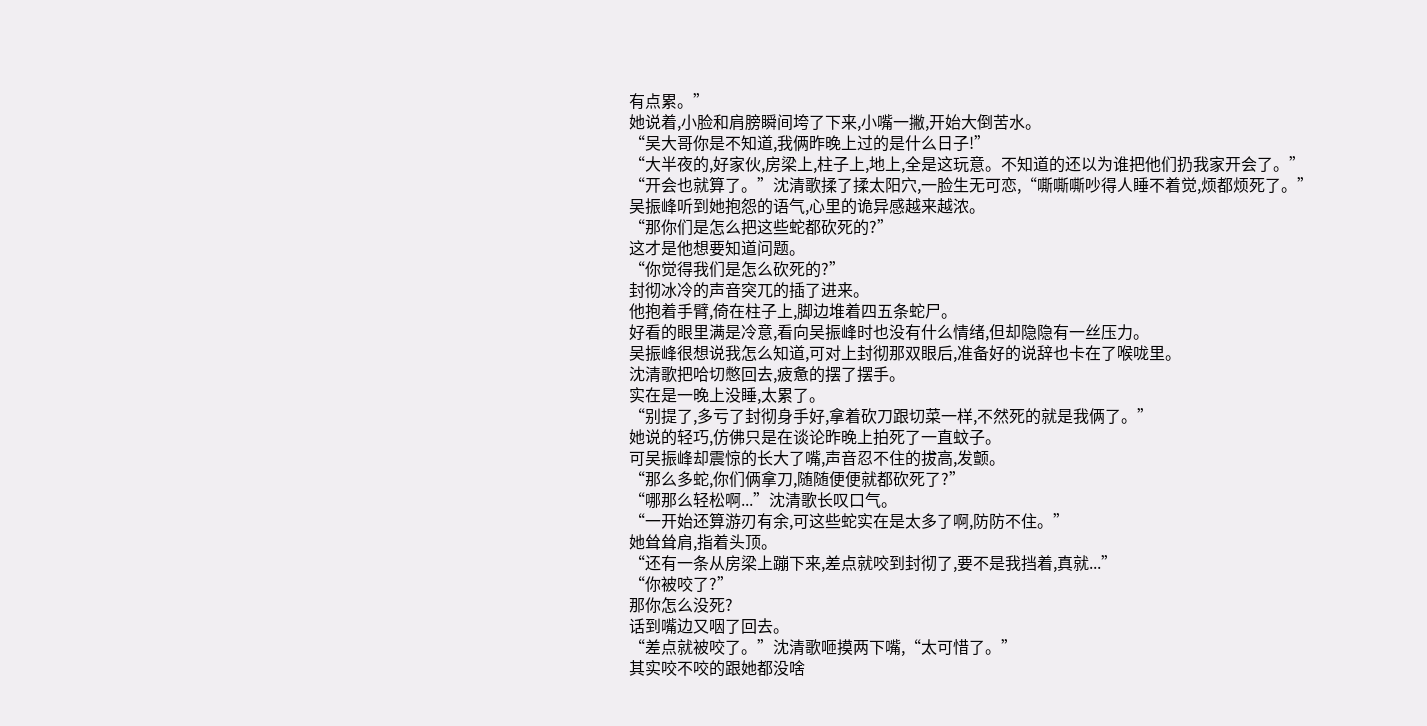有点累。”
她说着,小脸和肩膀瞬间垮了下来,小嘴一撇,开始大倒苦水。
“吴大哥你是不知道,我俩昨晚上过的是什么日子!”
“大半夜的,好家伙,房梁上,柱子上,地上,全是这玩意。不知道的还以为谁把他们扔我家开会了。”
“开会也就算了。”沈清歌揉了揉太阳穴,一脸生无可恋,“嘶嘶嘶吵得人睡不着觉,烦都烦死了。”
吴振峰听到她抱怨的语气,心里的诡异感越来越浓。
“那你们是怎么把这些蛇都砍死的?”
这才是他想要知道问题。
“你觉得我们是怎么砍死的?”
封彻冰冷的声音突兀的插了进来。
他抱着手臂,倚在柱子上,脚边堆着四五条蛇尸。
好看的眼里满是冷意,看向吴振峰时也没有什么情绪,但却隐隐有一丝压力。
吴振峰很想说我怎么知道,可对上封彻那双眼后,准备好的说辞也卡在了喉咙里。
沈清歌把哈切憋回去,疲惫的摆了摆手。
实在是一晚上没睡,太累了。
“别提了,多亏了封彻身手好,拿着砍刀跟切菜一样,不然死的就是我俩了。”
她说的轻巧,仿佛只是在谈论昨晚上拍死了一直蚊子。
可吴振峰却震惊的长大了嘴,声音忍不住的拔高,发颤。
“那么多蛇,你们俩拿刀,随随便便就都砍死了?”
“哪那么轻松啊...”沈清歌长叹口气。
“一开始还算游刃有余,可这些蛇实在是太多了啊,防防不住。”
她耸耸肩,指着头顶。
“还有一条从房梁上蹦下来,差点就咬到封彻了,要不是我挡着,真就...”
“你被咬了?”
那你怎么没死?
话到嘴边又咽了回去。
“差点就被咬了。”沈清歌咂摸两下嘴,“太可惜了。”
其实咬不咬的跟她都没啥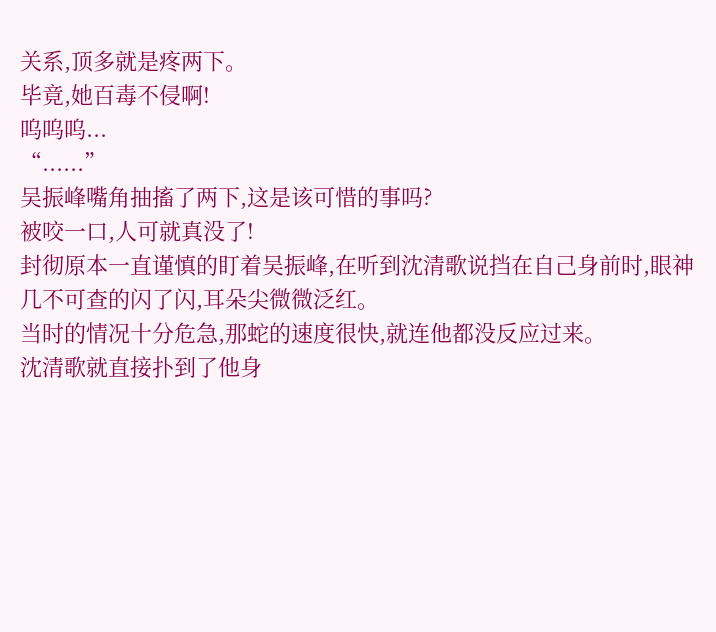关系,顶多就是疼两下。
毕竟,她百毒不侵啊!
呜呜呜...
“......”
吴振峰嘴角抽搐了两下,这是该可惜的事吗?
被咬一口,人可就真没了!
封彻原本一直谨慎的盯着吴振峰,在听到沈清歌说挡在自己身前时,眼神几不可查的闪了闪,耳朵尖微微泛红。
当时的情况十分危急,那蛇的速度很快,就连他都没反应过来。
沈清歌就直接扑到了他身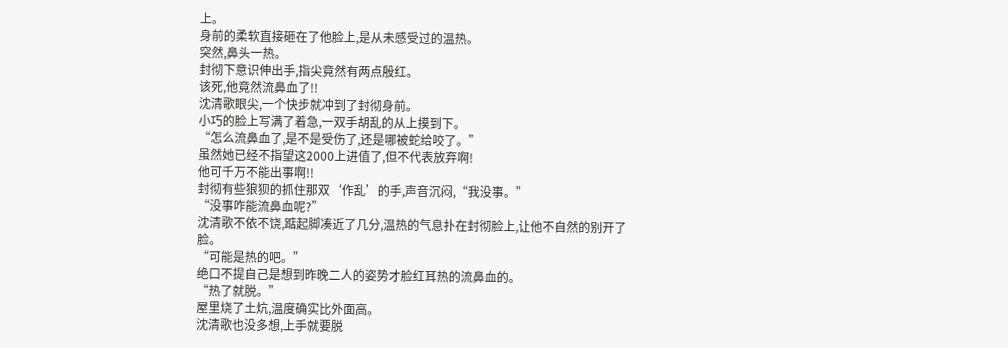上。
身前的柔软直接砸在了他脸上,是从未感受过的温热。
突然,鼻头一热。
封彻下意识伸出手,指尖竟然有两点殷红。
该死,他竟然流鼻血了!!
沈清歌眼尖,一个快步就冲到了封彻身前。
小巧的脸上写满了着急,一双手胡乱的从上摸到下。
“怎么流鼻血了,是不是受伤了,还是哪被蛇给咬了。”
虽然她已经不指望这2000上进值了,但不代表放弃啊!
他可千万不能出事啊!!
封彻有些狼狈的抓住那双‘作乱’的手,声音沉闷,“我没事。”
“没事咋能流鼻血呢?”
沈清歌不依不饶,踮起脚凑近了几分,温热的气息扑在封彻脸上,让他不自然的别开了脸。
“可能是热的吧。”
绝口不提自己是想到昨晚二人的姿势才脸红耳热的流鼻血的。
“热了就脱。”
屋里烧了土炕,温度确实比外面高。
沈清歌也没多想,上手就要脱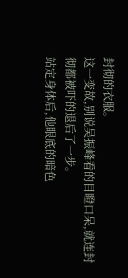封彻的衣服。
这一变故,别说吴振峰看的目瞪口呆,就连封彻都被吓的退后了一步。
站定身体后,他眼底的暗色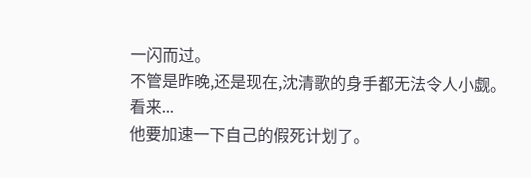一闪而过。
不管是昨晚,还是现在,沈清歌的身手都无法令人小觑。
看来...
他要加速一下自己的假死计划了。